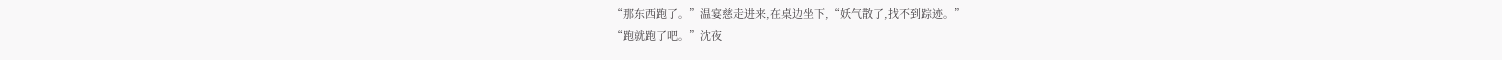“那东西跑了。”温宴慈走进来,在桌边坐下,“妖气散了,找不到踪迹。”
“跑就跑了吧。”沈夜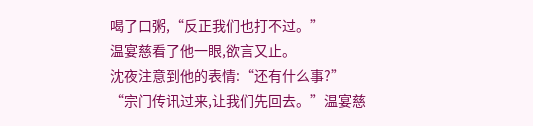喝了口粥,“反正我们也打不过。”
温宴慈看了他一眼,欲言又止。
沈夜注意到他的表情:“还有什么事?”
“宗门传讯过来,让我们先回去。”温宴慈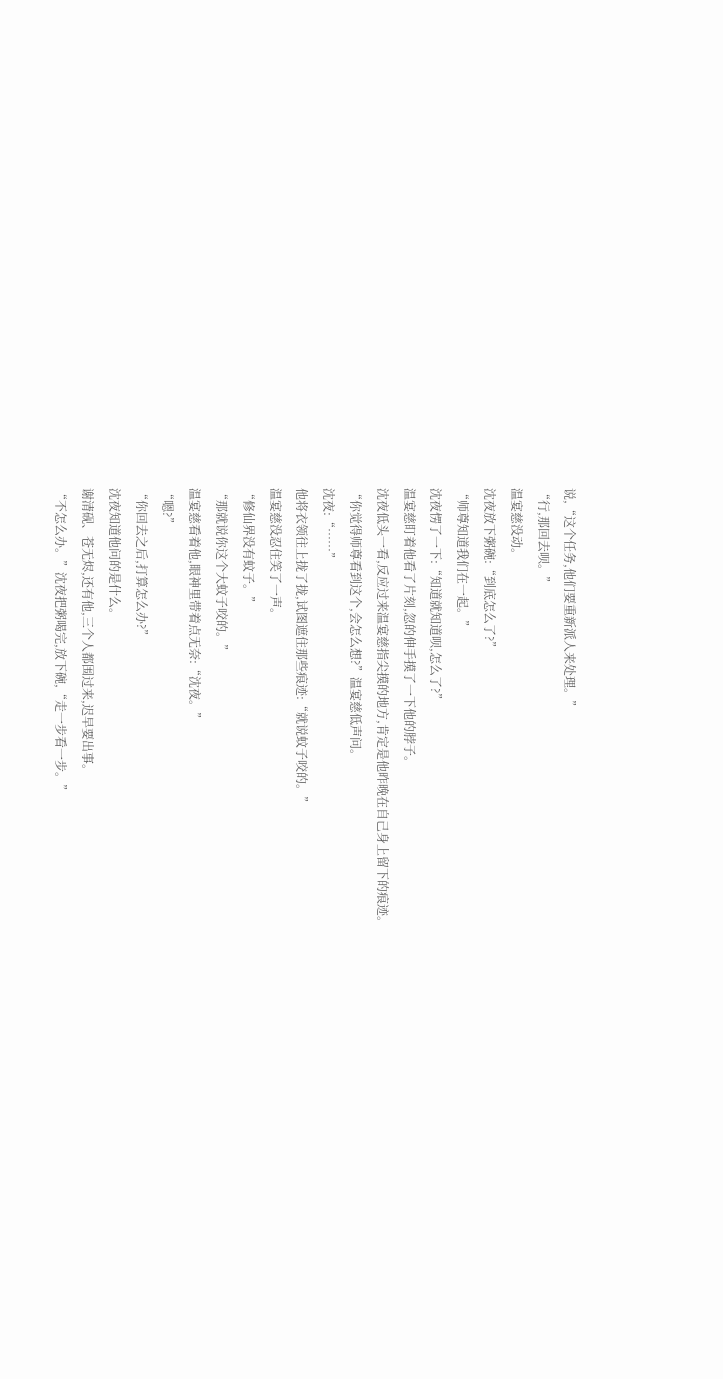说,“这个任务,他们要重新派人来处理。”
“行,那回去呗。”
温宴慈没动。
沈夜放下粥碗:“到底怎么了?”
“师尊知道我们在一起。”
沈夜愣了一下:“知道就知道呗,怎么了?”
温宴慈盯着他看了片刻,忽的伸手摸了一下他的脖子。
沈夜低头一看,反应过来温宴慈指尖摸的地方,肯定是他昨晚在自己身上留下的痕迹。
“你觉得师尊看到这个,会怎么想?”温宴慈低声问。
沈夜:“……”
他将衣领往上拢了拢,试图遮住那些痕迹:“就说蚊子咬的。”
温宴慈没忍住笑了一声。
“修仙界没有蚊子。”
“那就说你这个大蚊子咬的。”
温宴慈看着他,眼神里带着点无奈:“沈夜。”
“嗯?”
“你回去之后,打算怎么办?”
沈夜知道他问的是什么。
谢清砚、苍无烬,还有他,三个人都围过来,迟早要出事。
“不怎么办。”沈夜把粥喝完,放下碗,“走一步看一步。”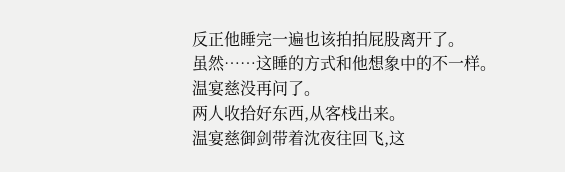反正他睡完一遍也该拍拍屁股离开了。
虽然……这睡的方式和他想象中的不一样。
温宴慈没再问了。
两人收拾好东西,从客栈出来。
温宴慈御剑带着沈夜往回飞,这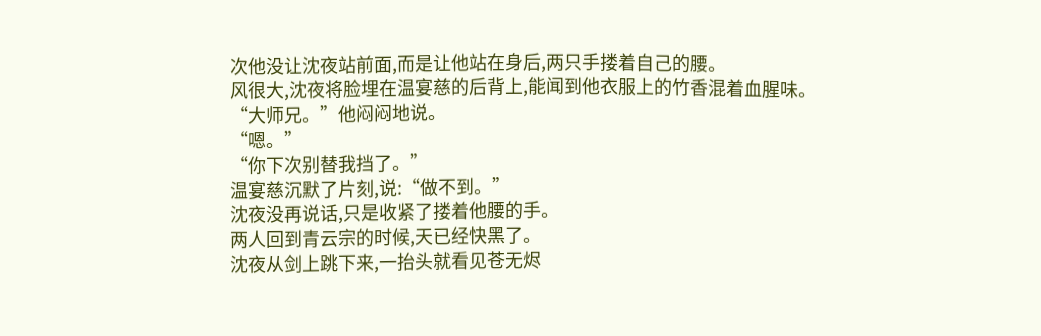次他没让沈夜站前面,而是让他站在身后,两只手搂着自己的腰。
风很大,沈夜将脸埋在温宴慈的后背上,能闻到他衣服上的竹香混着血腥味。
“大师兄。”他闷闷地说。
“嗯。”
“你下次别替我挡了。”
温宴慈沉默了片刻,说:“做不到。”
沈夜没再说话,只是收紧了搂着他腰的手。
两人回到青云宗的时候,天已经快黑了。
沈夜从剑上跳下来,一抬头就看见苍无烬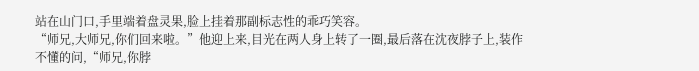站在山门口,手里端着盘灵果,脸上挂着那副标志性的乖巧笑容。
“师兄,大师兄,你们回来啦。”他迎上来,目光在两人身上转了一圈,最后落在沈夜脖子上,装作不懂的问,“师兄,你脖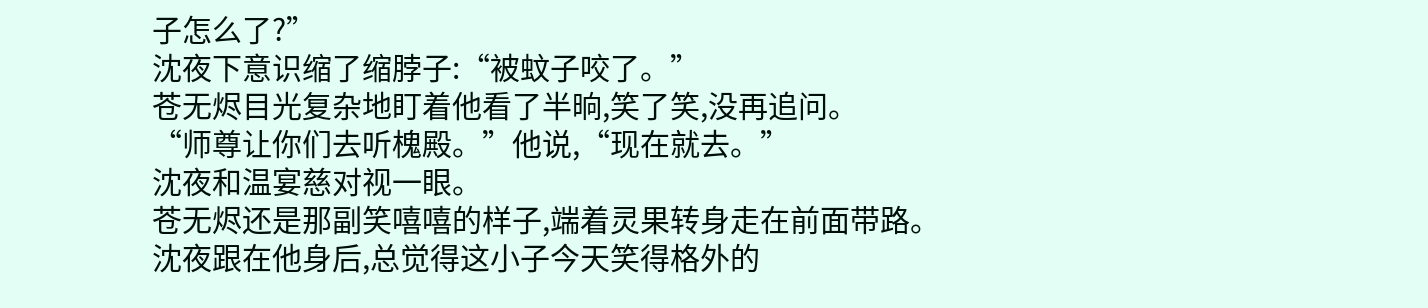子怎么了?”
沈夜下意识缩了缩脖子:“被蚊子咬了。”
苍无烬目光复杂地盯着他看了半晌,笑了笑,没再追问。
“师尊让你们去听槐殿。”他说,“现在就去。”
沈夜和温宴慈对视一眼。
苍无烬还是那副笑嘻嘻的样子,端着灵果转身走在前面带路。
沈夜跟在他身后,总觉得这小子今天笑得格外的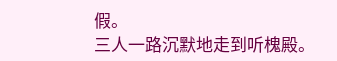假。
三人一路沉默地走到听槐殿。